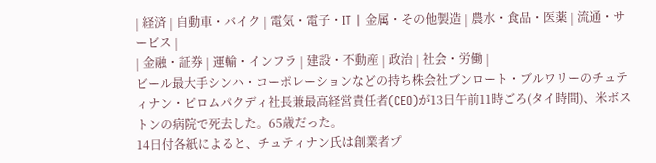| 経済 | 自動車・バイク | 電気・電子・IT | 金属・その他製造 | 農水・食品・医薬 | 流通・サービス |
| 金融・証券 | 運輸・インフラ | 建設・不動産 | 政治 | 社会・労働 |
ビール最大手シンハ・コーポレーションなどの持ち株会社ブンロート・ブルワリーのチュティナン・ピロムパクディ社長兼最高経営責任者(CEO)が13日午前11時ごろ(タイ時間)、米ボストンの病院で死去した。65歳だった。
14日付各紙によると、チュティナン氏は創業者プ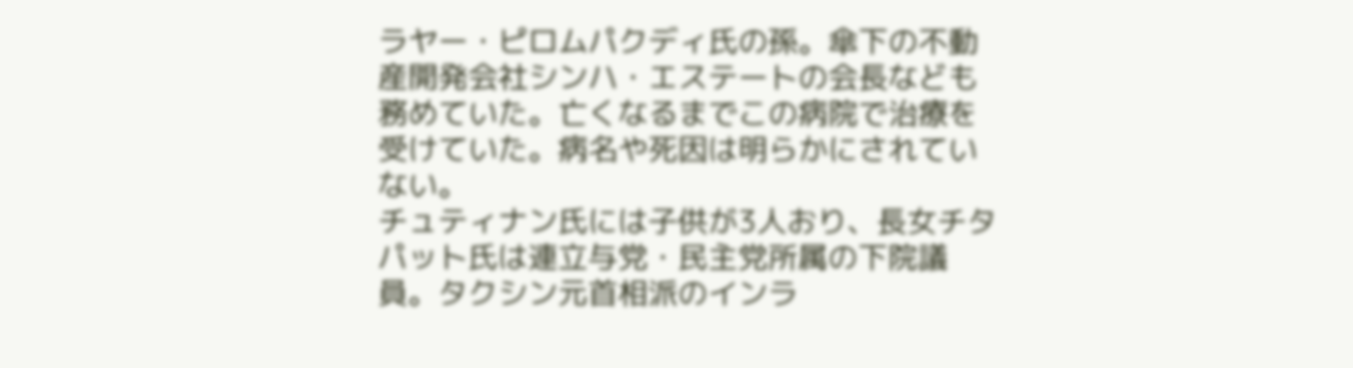ラヤー・ピロムパクディ氏の孫。傘下の不動産開発会社シンハ・エステートの会長なども務めていた。亡くなるまでこの病院で治療を受けていた。病名や死因は明らかにされていない。
チュティナン氏には子供が3人おり、長女チタパット氏は連立与党・民主党所属の下院議員。タクシン元首相派のインラ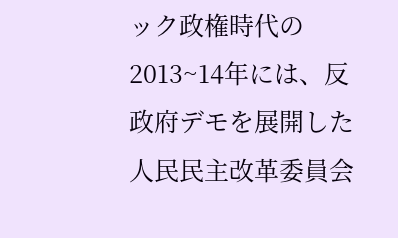ック政権時代の2013~14年には、反政府デモを展開した人民民主改革委員会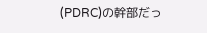(PDRC)の幹部だっ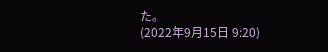た。
(2022年9月15日 9:20)